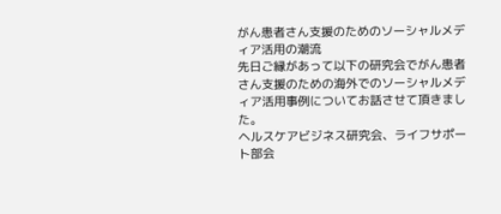がん患者さん支援のためのソーシャルメディア活用の潮流
先日ご縁があって以下の研究会でがん患者さん支援のための海外でのソーシャルメディア活用事例についてお話させて頂きました。
ヘルスケアビジネス研究会、ライフサポート部会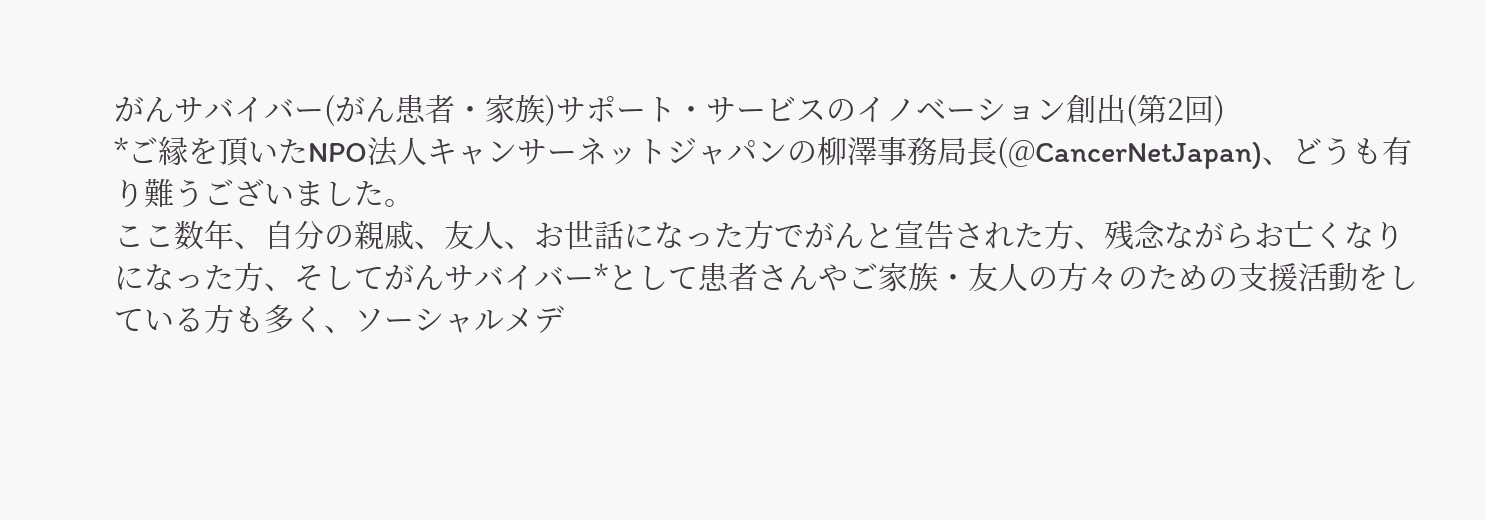がんサバイバー(がん患者・家族)サポート・サービスのイノベーション創出(第2回)
*ご縁を頂いたNPO法人キャンサーネットジャパンの柳澤事務局長(@CancerNetJapan)、どうも有り難うございました。
ここ数年、自分の親戚、友人、お世話になった方でがんと宣告された方、残念ながらお亡くなりになった方、そしてがんサバイバー*として患者さんやご家族・友人の方々のための支援活動をしている方も多く、ソーシャルメデ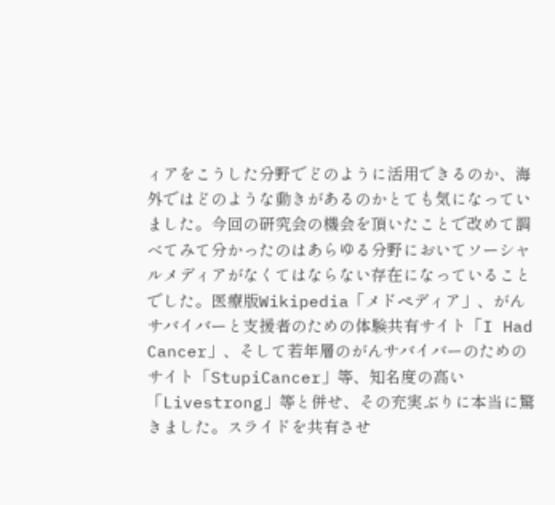ィアをこうした分野でどのように活用できるのか、海外ではどのような動きがあるのかとても気になっていました。今回の研究会の機会を頂いたことで改めて調べてみて分かったのはあらゆる分野においてソーシャルメディアがなくてはならない存在になっていることでした。医療版Wikipedia「メドペディア」、がんサバイバーと支援者のための体験共有サイト「I Had Cancer」、そして若年層のがんサバイバーのためのサイト「StupiCancer」等、知名度の高い「Livestrong」等と併せ、その充実ぶりに本当に驚きました。スライドを共有させ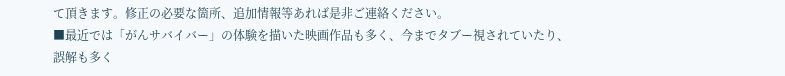て頂きます。修正の必要な箇所、追加情報等あれば是非ご連絡ください。
■最近では「がんサバイバー」の体験を描いた映画作品も多く、今までタブー視されていたり、誤解も多く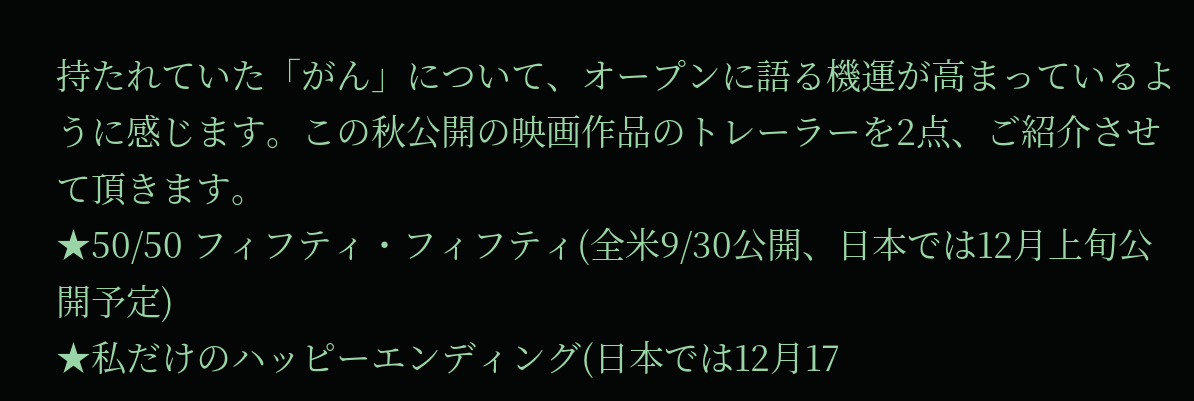持たれていた「がん」について、オープンに語る機運が高まっているように感じます。この秋公開の映画作品のトレーラーを2点、ご紹介させて頂きます。
★50/50 フィフティ・フィフティ(全米9/30公開、日本では12月上旬公開予定)
★私だけのハッピーエンディング(日本では12月17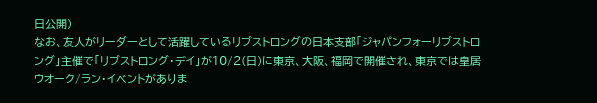日公開)
なお、友人がリーダーとして活躍しているリブストロングの日本支部「ジャパンフォーリブストロング」主催で「リブストロング・デイ」が10/2(日)に東京、大阪、福岡で開催され、東京では皇居ウオーク/ラン・イベントがありま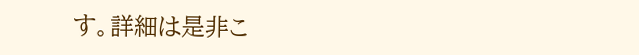す。詳細は是非こ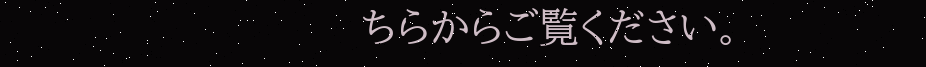ちらからご覧ください。